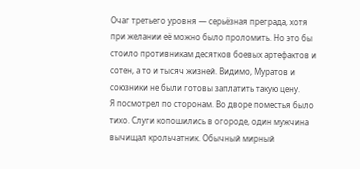Очаг третьего уровня — серьёзная преграда, хотя при желании её можно было проломить. Но это бы стоило противникам десятков боевых артефактов и сотен, а то и тысяч жизней. Видимо, Муратов и союзники не были готовы заплатить такую цену.
Я посмотрел по сторонам. Во дворе поместья было тихо. Слуги копошились в огороде, один мужчина вычищал крольчатник. Обычный мирный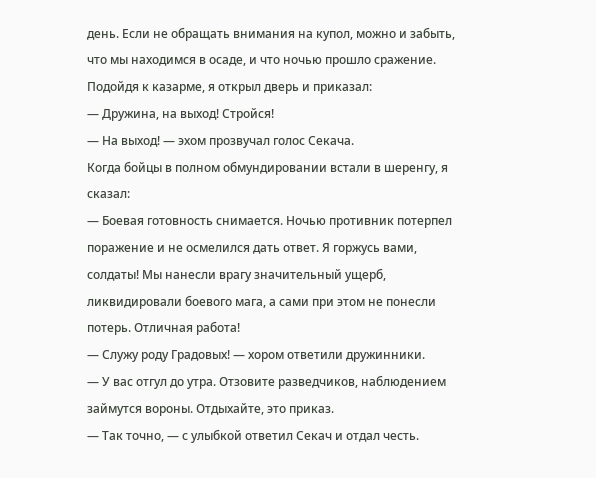день. Если не обращать внимания на купол, можно и забыть, что мы находимся в осаде, и что ночью прошло сражение.
Подойдя к казарме, я открыл дверь и приказал:
— Дружина, на выход! Стройся!
— На выход! — эхом прозвучал голос Секача.
Когда бойцы в полном обмундировании встали в шеренгу, я сказал:
— Боевая готовность снимается. Ночью противник потерпел поражение и не осмелился дать ответ. Я горжусь вами, солдаты! Мы нанесли врагу значительный ущерб, ликвидировали боевого мага, а сами при этом не понесли потерь. Отличная работа!
— Служу роду Градовых! — хором ответили дружинники.
— У вас отгул до утра. Отзовите разведчиков, наблюдением займутся вороны. Отдыхайте, это приказ.
— Так точно, — с улыбкой ответил Секач и отдал честь.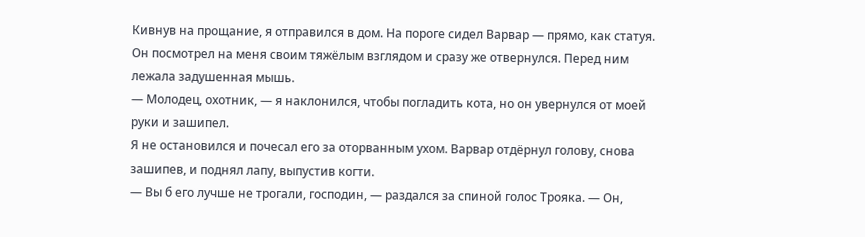Кивнув на прощание, я отправился в дом. На пороге сидел Варвар — прямо, как статуя. Он посмотрел на меня своим тяжёлым взглядом и сразу же отвернулся. Перед ним лежала задушенная мышь.
— Молодец, охотник, — я наклонился, чтобы погладить кота, но он увернулся от моей руки и зашипел.
Я не остановился и почесал его за оторванным ухом. Варвар отдёрнул голову, снова зашипев, и поднял лапу, выпустив когти.
— Вы б его лучше не трогали, господин, — раздался за спиной голос Трояка. — Он,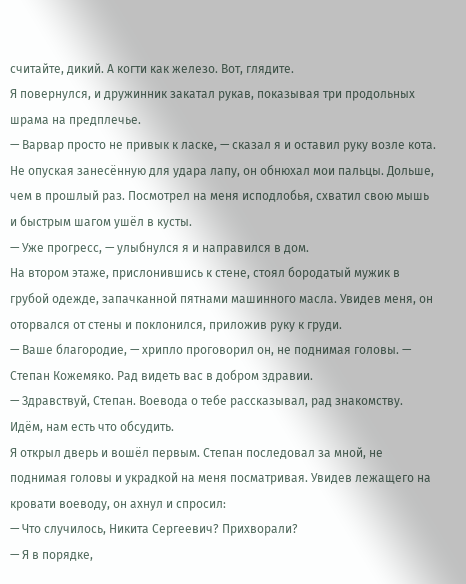считайте, дикий. А когти как железо. Вот, глядите.
Я повернулся, и дружинник закатал рукав, показывая три продольных шрама на предплечье.
— Варвар просто не привык к ласке, — сказал я и оставил руку возле кота.
Не опуская занесённую для удара лапу, он обнюхал мои пальцы. Дольше, чем в прошлый раз. Посмотрел на меня исподлобья, схватил свою мышь и быстрым шагом ушёл в кусты.
— Уже прогресс, — улыбнулся я и направился в дом.
На втором этаже, прислонившись к стене, стоял бородатый мужик в грубой одежде, запачканной пятнами машинного масла. Увидев меня, он оторвался от стены и поклонился, приложив руку к груди.
— Ваше благородие, — хрипло проговорил он, не поднимая головы. — Степан Кожемяко. Рад видеть вас в добром здравии.
— Здравствуй, Степан. Воевода о тебе рассказывал, рад знакомству. Идём, нам есть что обсудить.
Я открыл дверь и вошёл первым. Степан последовал за мной, не поднимая головы и украдкой на меня посматривая. Увидев лежащего на кровати воеводу, он ахнул и спросил:
— Что случилось, Никита Сергеевич? Прихворали?
— Я в порядке,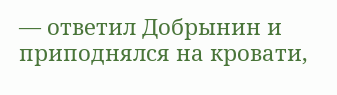— ответил Добрынин и приподнялся на кровати,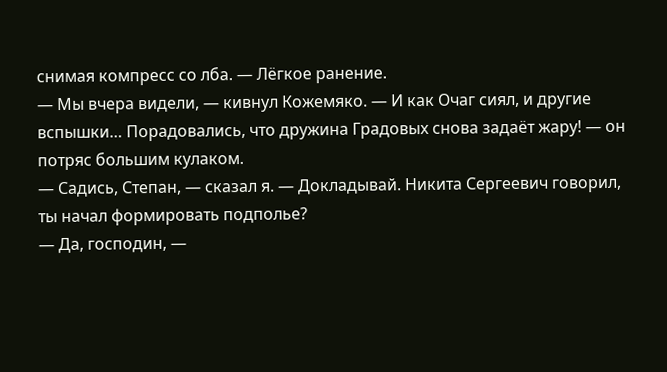снимая компресс со лба. — Лёгкое ранение.
— Мы вчера видели, — кивнул Кожемяко. — И как Очаг сиял, и другие вспышки… Порадовались, что дружина Градовых снова задаёт жару! — он потряс большим кулаком.
— Садись, Степан, — сказал я. — Докладывай. Никита Сергеевич говорил, ты начал формировать подполье?
— Да, господин, —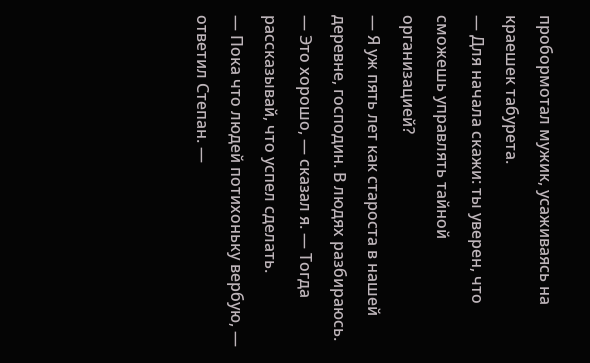пробормотал мужик, усаживаясь на краешек табурета.
— Для начала скажи: ты уверен, что сможешь управлять тайной организацией?
— Я уж пять лет как староста в нашей деревне, господин. В людях разбираюсь.
— Это хорошо, — сказал я. — Тогда рассказывай, что успел сделать.
— Пока что людей потихоньку вербую, — ответил Степан. —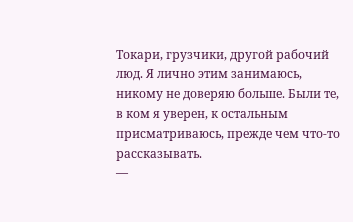Токари, грузчики, другой рабочий люд. Я лично этим занимаюсь, никому не доверяю больше. Были те, в ком я уверен, к остальным присматриваюсь, прежде чем что-то рассказывать.
—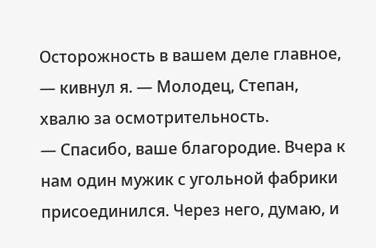Осторожность в вашем деле главное, — кивнул я. — Молодец, Степан, хвалю за осмотрительность.
— Спасибо, ваше благородие. Вчера к нам один мужик с угольной фабрики присоединился. Через него, думаю, и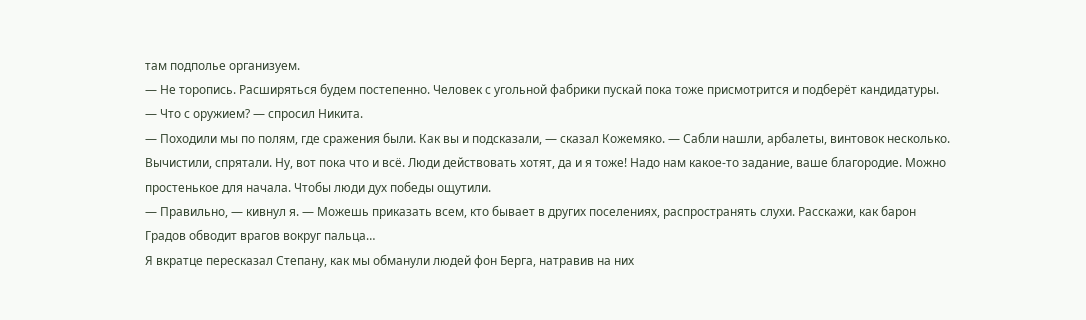там подполье организуем.
— Не торопись. Расширяться будем постепенно. Человек с угольной фабрики пускай пока тоже присмотрится и подберёт кандидатуры.
— Что с оружием? — спросил Никита.
— Походили мы по полям, где сражения были. Как вы и подсказали, — сказал Кожемяко. — Сабли нашли, арбалеты, винтовок несколько. Вычистили, спрятали. Ну, вот пока что и всё. Люди действовать хотят, да и я тоже! Надо нам какое-то задание, ваше благородие. Можно простенькое для начала. Чтобы люди дух победы ощутили.
— Правильно, — кивнул я. — Можешь приказать всем, кто бывает в других поселениях, распространять слухи. Расскажи, как барон Градов обводит врагов вокруг пальца…
Я вкратце пересказал Степану, как мы обманули людей фон Берга, натравив на них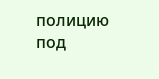полицию под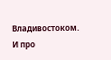Владивостоком. И про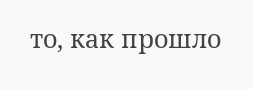то, как прошло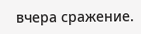вчера сражение.